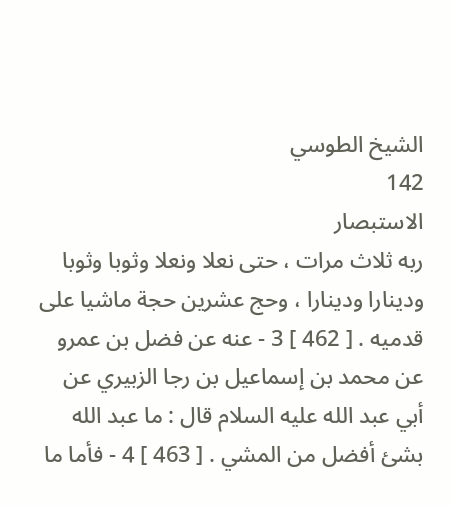الشيخ الطوسي
142
الاستبصار
ربه ثلاث مرات ، حتى نعلا ونعلا وثوبا وثوبا ودينارا ودينارا ، وحج عشرين حجة ماشيا على قدميه . [ 462 ] 3 - عنه عن فضل بن عمرو عن محمد بن إسماعيل بن رجا الزبيري عن أبي عبد الله عليه السلام قال : ما عبد الله بشئ أفضل من المشي . [ 463 ] 4 - فأما ما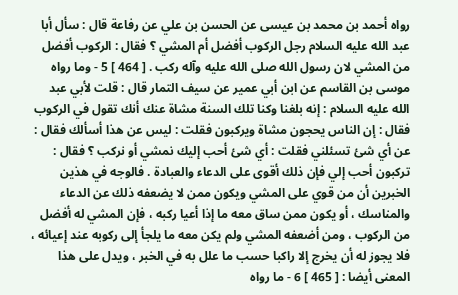رواه أحمد بن محمد بن عيسى عن الحسن بن علي عن رفاعة قال : سأل أبا عبد الله عليه السلام رجل الركوب أفضل أم المشي ؟ فقال : الركوب أفضل من المشي لان رسول الله صلى الله عليه وآله ركب . [ 464 ] 5 - وما رواه موسى بن القاسم عن ابن أبي عمير عن سيف التمار قال : قلت لأبي عبد الله عليه السلام : إنه بلغنا وكنا تلك السنة مشاة عنك أنك تقول في الركوب فقال : إن الناس يحجون مشاة ويركبون فقلت : ليس عن هذا أسألك فقال : عن أي شئ تسئلني فقلت : أي شئ أحب إليك نمشي أو نركب ؟ فقال : تركبون أحب إلي فإن ذلك أقوى على الدعاء والعبادة . فالوجه في هذين الخبرين أن من قوي على المشي ويكون ممن لا يضعفه ذلك عن الدعاء والمناسك ، أو يكون ممن ساق معه ما إذا أعيا ركبه ، فإن المشي له أفضل من الركوب ، ومن أضعفه المشي ولم يكن معه ما يلجأ إلى ركوبه عند إعيائه ، فلا يجوز له أن يخرج إلا راكبا حسب ما علل به في الخبر ، ويدل على هذا المعنى أيضا : [ 465 ] 6 - ما رواه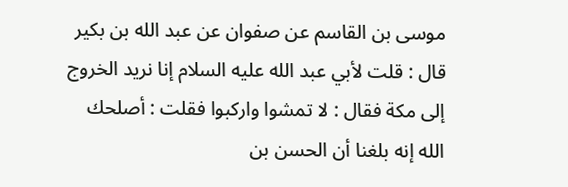موسى بن القاسم عن صفوان عن عبد الله بن بكير قال : قلت لأبي عبد الله عليه السلام إنا نريد الخروج إلى مكة فقال : لا تمشوا واركبوا فقلت : أصلحك الله إنه بلغنا أن الحسن بن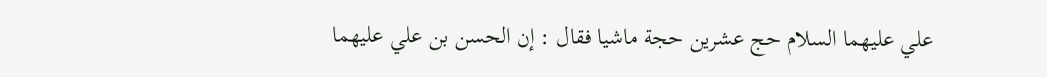علي عليهما السلام حج عشرين حجة ماشيا فقال : إن الحسن بن علي عليهما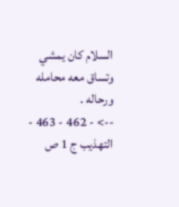السلام كان يمشي وتساق معه محامله ورحاله .
--> - 462 - 463 - التهذيب ج 1 ص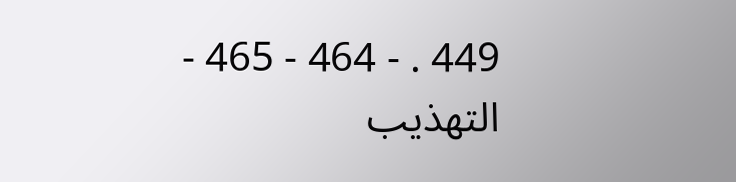449 . - 464 - 465 - التهذيب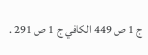ج 1 ص 449 الكافي ج 1 ص 291 .